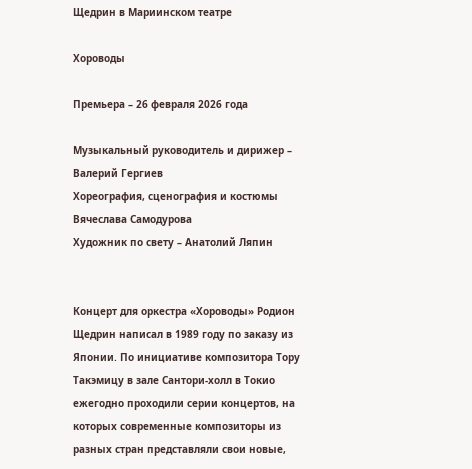Щедрин в Мариинском театре

Хороводы

Премьера – 26 февраля 2026 года

Музыкальный руководитель и дирижер – Валерий Гергиев
Хореография, сценография и костюмы Вячеслава Самодурова
Художник по свету – Анатолий Ляпин


Концерт для оркестра «Хороводы» Родион Щедрин написал в 1989 году по заказу из Японии. По инициативе композитора Тору Такэмицу в зале Сантори-холл в Токио ежегодно проходили серии концертов, на которых современные композиторы из разных стран представляли свои новые,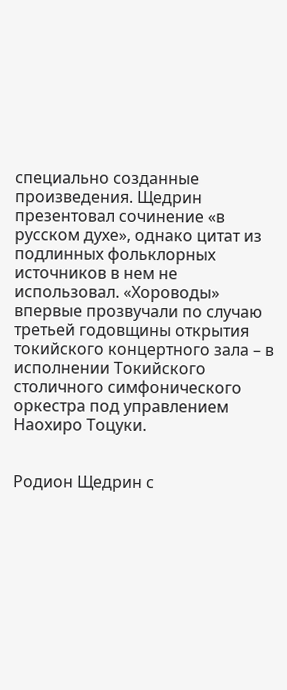специально созданные произведения. Щедрин презентовал сочинение «в русском духе», однако цитат из подлинных фольклорных источников в нем не использовал. «Хороводы» впервые прозвучали по случаю третьей годовщины открытия токийского концертного зала – в исполнении Токийского столичного симфонического оркестра под управлением Наохиро Тоцуки.


Родион Щедрин с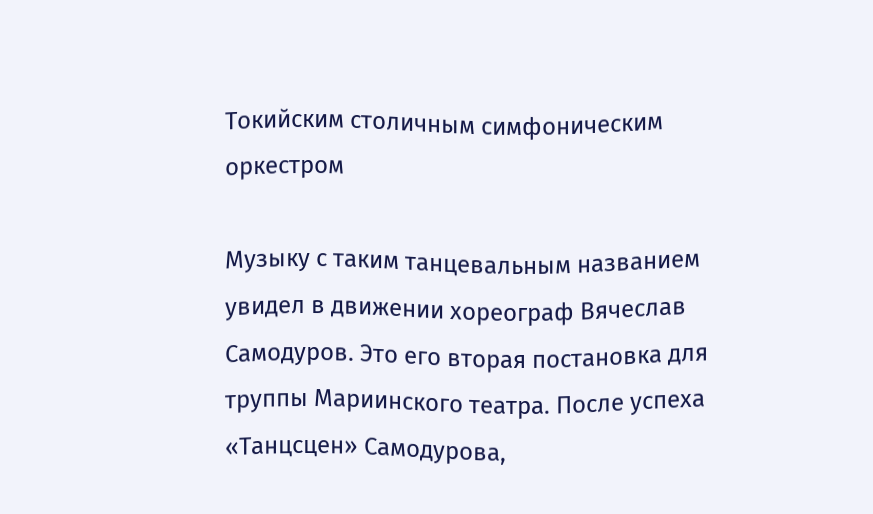Токийским столичным симфоническим оркестром

Музыку с таким танцевальным названием увидел в движении хореограф Вячеслав Самодуров. Это его вторая постановка для труппы Мариинского театра. После успеха «Танцсцен» Самодурова,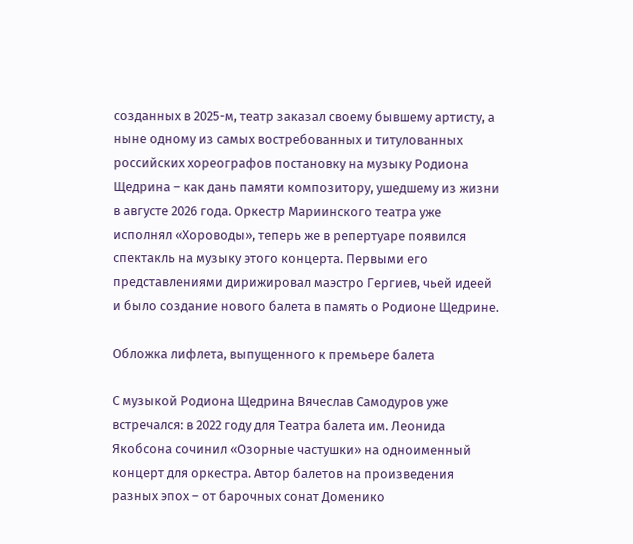созданных в 2025-м, театр заказал своему бывшему артисту, а ныне одному из самых востребованных и титулованных российских хореографов постановку на музыку Родиона Щедрина – как дань памяти композитору, ушедшему из жизни в августе 2026 года. Оркестр Мариинского театра уже исполнял «Хороводы», теперь же в репертуаре появился спектакль на музыку этого концерта. Первыми его представлениями дирижировал маэстро Гергиев, чьей идеей и было создание нового балета в память о Родионе Щедрине.

Обложка лифлета, выпущенного к премьере балета

С музыкой Родиона Щедрина Вячеслав Самодуров уже встречался: в 2022 году для Театра балета им. Леонида Якобсона сочинил «Озорные частушки» на одноименный концерт для оркестра. Автор балетов на произведения разных эпох – от барочных сонат Доменико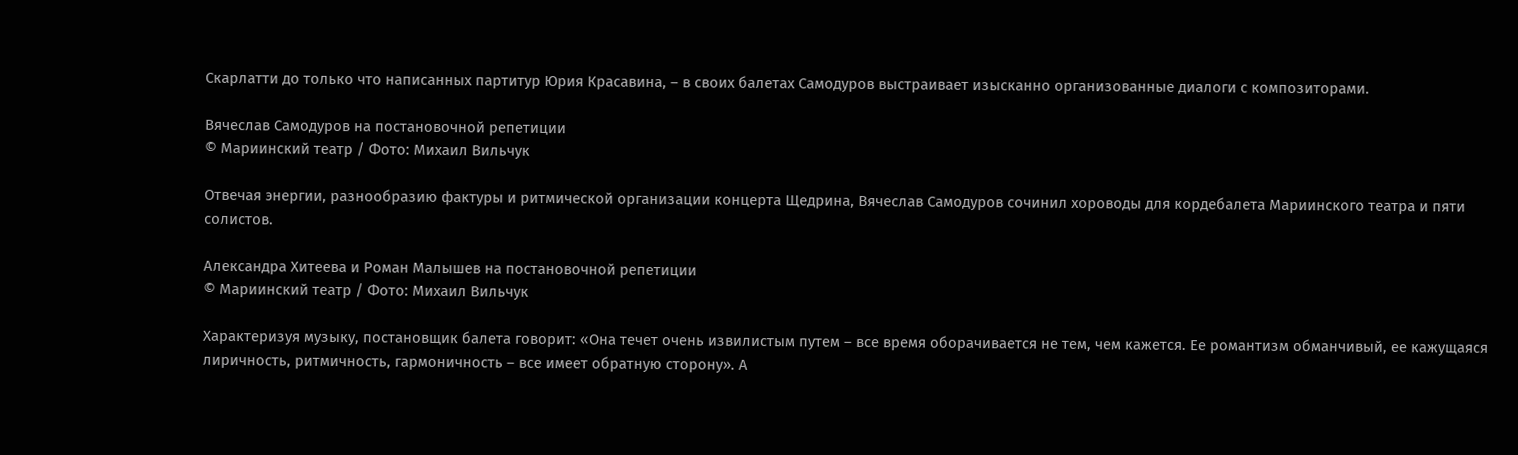Скарлатти до только что написанных партитур Юрия Красавина, – в своих балетах Самодуров выстраивает изысканно организованные диалоги с композиторами.

Вячеслав Самодуров на постановочной репетиции
© Мариинский театр / Фото: Михаил Вильчук

Отвечая энергии, разнообразию фактуры и ритмической организации концерта Щедрина, Вячеслав Самодуров сочинил хороводы для кордебалета Мариинского театра и пяти солистов.

Александра Хитеева и Роман Малышев на постановочной репетиции
© Мариинский театр / Фото: Михаил Вильчук

Характеризуя музыку, постановщик балета говорит: «Она течет очень извилистым путем – все время оборачивается не тем, чем кажется. Ее романтизм обманчивый, ее кажущаяся лиричность, ритмичность, гармоничность – все имеет обратную сторону». А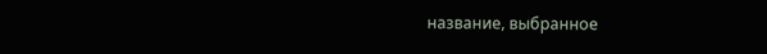название, выбранное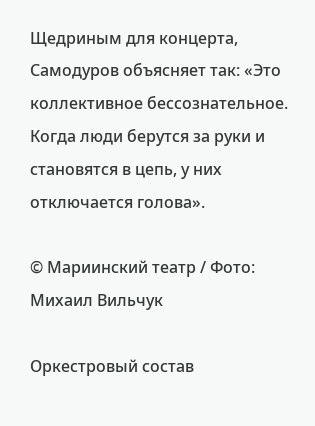Щедриным для концерта, Самодуров объясняет так: «Это коллективное бессознательное. Когда люди берутся за руки и становятся в цепь, у них отключается голова».

© Мариинский театр / Фото: Михаил Вильчук

Оркестровый состав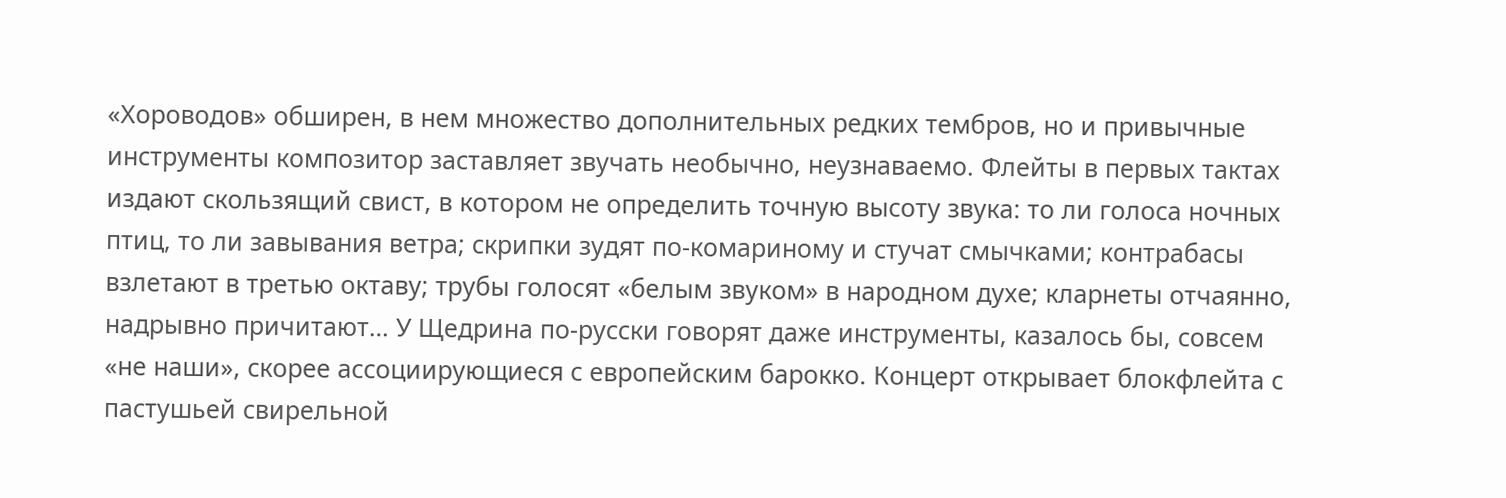«Хороводов» обширен, в нем множество дополнительных редких тембров, но и привычные инструменты композитор заставляет звучать необычно, неузнаваемо. Флейты в первых тактах издают скользящий свист, в котором не определить точную высоту звука: то ли голоса ночных птиц, то ли завывания ветра; скрипки зудят по-комариному и стучат смычками; контрабасы взлетают в третью октаву; трубы голосят «белым звуком» в народном духе; кларнеты отчаянно, надрывно причитают… У Щедрина по-русски говорят даже инструменты, казалось бы, совсем «не наши», скорее ассоциирующиеся с европейским барокко. Концерт открывает блокфлейта с пастушьей свирельной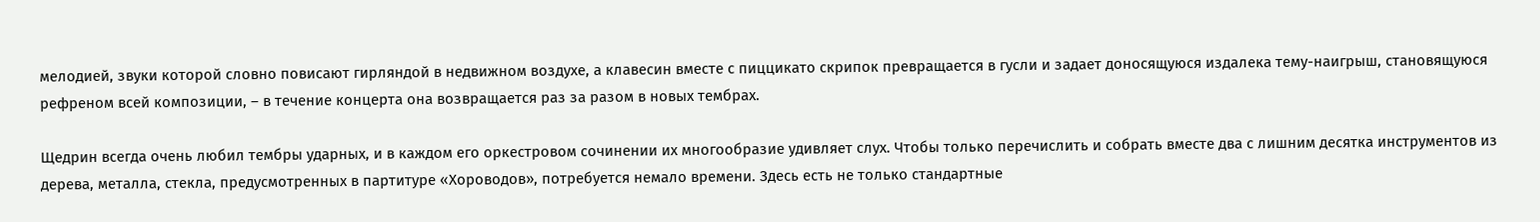мелодией, звуки которой словно повисают гирляндой в недвижном воздухе, а клавесин вместе с пиццикато скрипок превращается в гусли и задает доносящуюся издалека тему-наигрыш, становящуюся рефреном всей композиции, – в течение концерта она возвращается раз за разом в новых тембрах.

Щедрин всегда очень любил тембры ударных, и в каждом его оркестровом сочинении их многообразие удивляет слух. Чтобы только перечислить и собрать вместе два с лишним десятка инструментов из дерева, металла, стекла, предусмотренных в партитуре «Хороводов», потребуется немало времени. Здесь есть не только стандартные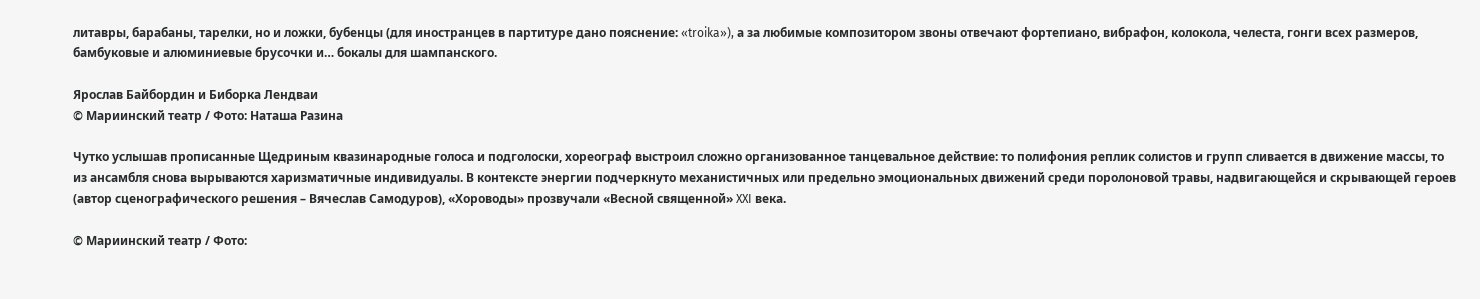литавры, барабаны, тарелки, но и ложки, бубенцы (для иностранцев в партитуре дано пояснение: «troika»), а за любимые композитором звоны отвечают фортепиано, вибрафон, колокола, челеста, гонги всех размеров, бамбуковые и алюминиевые брусочки и… бокалы для шампанского.

Ярослав Байбордин и Биборка Лендваи
© Мариинский театр / Фото: Наташа Разина

Чутко услышав прописанные Щедриным квазинародные голоса и подголоски, хореограф выстроил сложно организованное танцевальное действие: то полифония реплик солистов и групп сливается в движение массы, то из ансамбля снова вырываются харизматичные индивидуалы. В контексте энергии подчеркнуто механистичных или предельно эмоциональных движений среди поролоновой травы, надвигающейся и скрывающей героев (автор сценографического решения – Вячеслав Самодуров), «Хороводы» прозвучали «Весной священной» XXI века.

© Мариинский театр / Фото: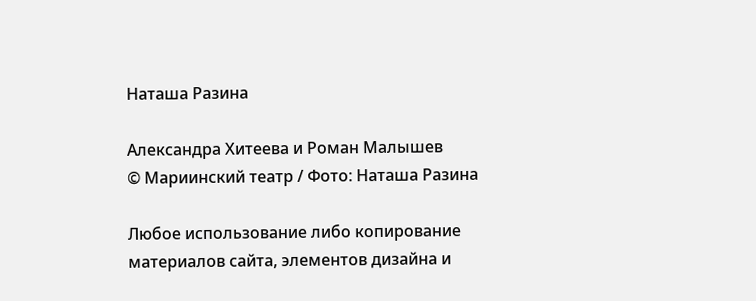Наташа Разина

Александра Хитеева и Роман Малышев
© Мариинский театр / Фото: Наташа Разина

Любое использование либо копирование материалов сайта, элементов дизайна и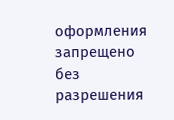оформления запрещено без разрешения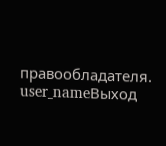правообладателя.
user_nameВыход